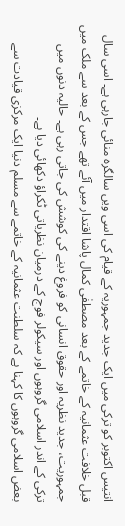انتیس اکتوبر کو ترکی میں ایک جدید جمہوریہ کے قیام کی اسی ویں سالگرہ منائی جارہی ہے۔ اسی سال قبل خلافت عثمانیہ کے خاتمے کے بعد مصطفٰی کمال پاشا اقتدار میں آئے تھے جس کے بعد سے ملک میں جمہوریت، جدید نظریہ اور حقوق انسانی کو فروغ دینے کی کوشش کی جاتی رہی ہے۔ حالیہ دنوں میں ترکی کے اندر اسلامی گروہوں اور سیکولر فوج کے درمیان نظریاتی ٹکراؤ دکھائی دیا ہے۔
بعض اسلامی گروہوں کا کہنا ہے کہ سلطنت عثمانیہ کے خاتمے سے مسلم دنیا ایک مرکزی قیادت سے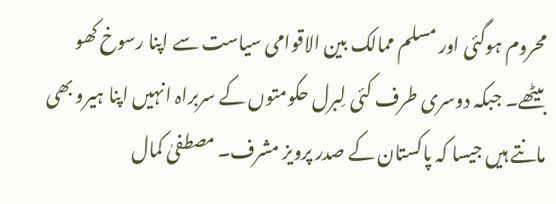محروم ہوگئی اور مسلم ممالک بین الاقوامی سیاست سے اپنا رسوخ کھو بیٹھے۔ جبکہ دوسری طرف کئی لِبرل حکومتوں کے سربراہ انہیں اپنا ہیرو بھی مانتے ہیں جیسا کہ پاکستان کے صدر پرویز مشرف۔ مصطفیٰ کمال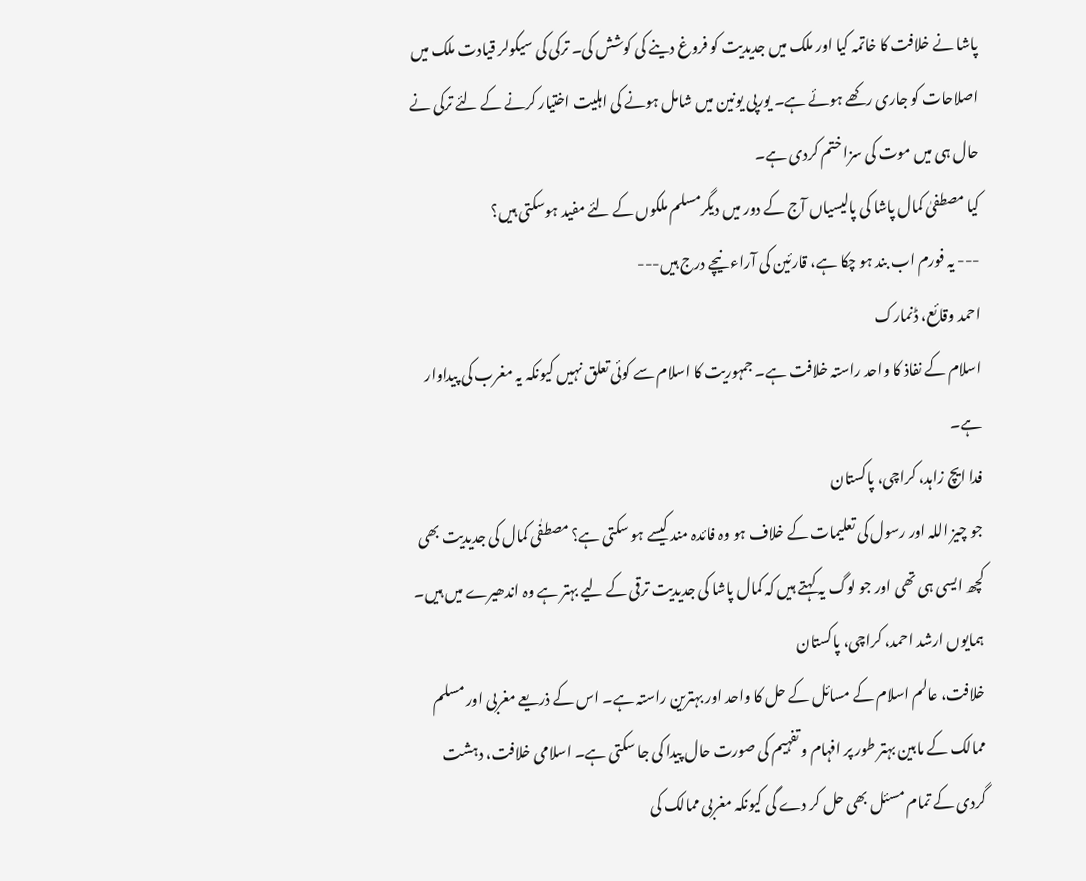پاشا نے خلافت کا خاتمہ کیا اور ملک میں جدیدیت کو فروغ دینے کی کوشش کی۔ ترکی کی سیکولر قیادت ملک میں اصلاحات کو جاری رکھے ہوئے ہے۔ یورپی یونین میں شامل ہونے کی اہلیت اختیار کرنے کے لئے ترکی نے حال ہی میں موت کی سزا ختم کردی ہے۔
کیا مصطفیٰ کمال پاشا کی پالیسیاں آج کے دور میں دیگرمسلم ملکوں کے لئے مفید ہوسکتی ہیں؟
--- یہ فورم اب بند ہو چکا ہے، قارئین کی آراء نیچے درج ہیں---
احمد وقائع، ڈنمارک
اسلام کے نفاذ کا واحد راستہ خلافت ہے۔ جمہوریت کا اسلام سے کوئی تعلق نہیں کیونکہ یہ مغرب کی پیداوار ہے۔
فدا ایچ زاہد، کراچی، پاکستان
جو چیز اللہ اور رسول کی تعلیمات کے خلاف ہو وہ فائدہ مند کیسے ہو سکتی ہے؟ مصطفٰی کمال کی جدیدیت بھی کچھ ایسی ہی تھی اور جو لوگ یہ کہتے ہیں کہ کمال پاشا کی جدیدیت ترقی کے لیے بہتر ہے وہ اندھیرے میں ہیں۔
ہمایوں ارشد احمد، کراچی، پاکستان
خلافت، عالم اسلام کے مسائل کے حل کا واحد اور بہترین راستہ ہے۔ اس کے ذریعے مغربی اور مسلم ممالک کے مابین بہتر طور پر افہام و تفہیم کی صورت حال پیدا کی جا سکتی ہے۔ اسلامی خلافت، دہشت گردی کے تمام مسئل بھی حل کر دے گی کیونکہ مغربی ممالک کی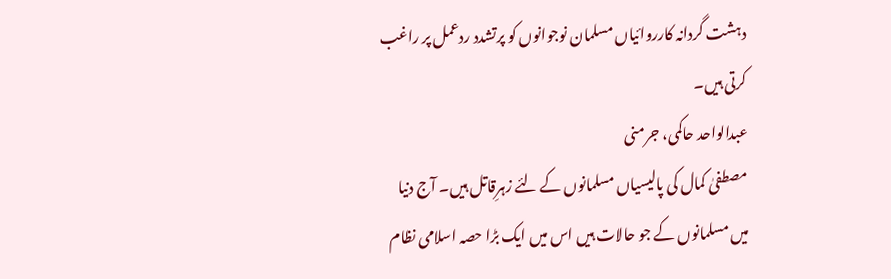دہشت گردانہ کارروائیاں مسلمان نوجوانوں کو پرتشدد ردعمل پر راغب کرتی ہیں۔
عبدالواحد حاکمی، جرمنی
مصطفیٰ کمال کی پالیسیاں مسلمانوں کے لئے زہرِقاتل ہیں۔ آج دنیا میں مسلمانوں کے جو حالات ہیں اس میں ایک بڑا حصہ اسلامی نظام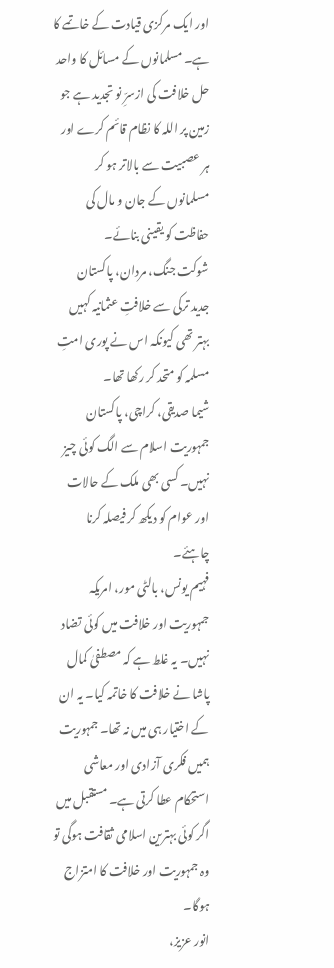اور ایک مرکزی قیادت کے خاتمے کا ہے۔ مسلمانوں کے مسائل کا واحد حل خلافت کی ازسرِّ نو تجدید ہے جو زمین پر اللہ کا نظام قائم کرے اور ہر عصبیت سے بالاتر ہو کر مسلمانوں کے جان و مال کی حفاظت کو یقینی بنائے۔
شوکت جنگ، مردان، پاکستان
جدید ترکی سے خلافتِ عثمانیہ کہیں بہتر تھی کیونکہ اس نے پوری امتِ مسلمہ کو متحد کر رکھا تھا۔
شیما صدیقی، کراچی، پاکستان
جمہوریت اسلام سے الگ کوئی چیز نہیں۔ کسی بھی ملک کے حالات اور عوام کو دیکھ کر فیصلہ کرنا چاہئے۔
فہیم یونس، بالٹی مور، امریکہ
جمہوریت اور خلافت میں کوئی تضاد نہیں۔ یہ غلط ہے کہ مصطفیٰ کمال پاشا نے خلافت کا خاتمہ کیا۔ یہ ان کے اختیار ہی میں نہ تھا۔ جمہوریت ہمیں فکری آزادی اور معاشی استحکام عطا کرتی ہے۔ مستقبل میں اگر کوئی بہترین اسلامی ثقافت ہوگی تو وہ جمہوریت اور خلافت کا امتزاج ہوگا۔
انور عزیز،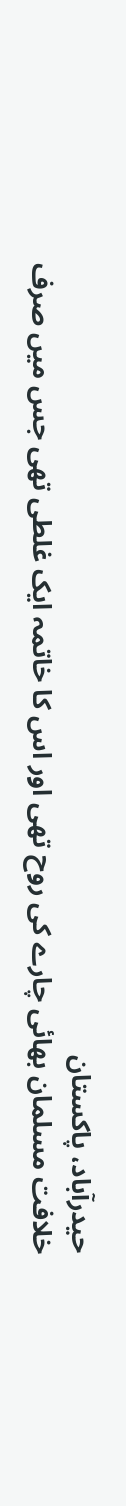حیدرآباد، پاکستان
خلافت مسلمان بھائی چارے کی روح تھی اور اس کا خاتمہ ایک غلطی تھی جس میں صرف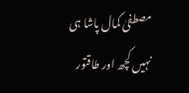مصطفیٰ کمال پاشا ہی نہیں کچھ اور طاقتور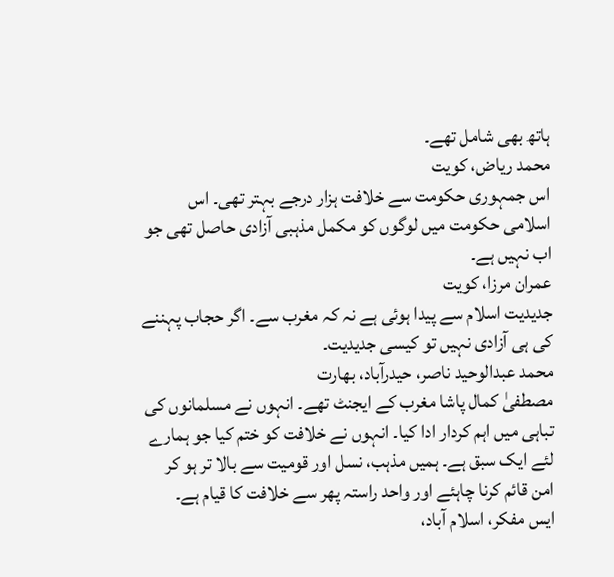ہاتھ بھی شامل تھے۔
محمد ریاض، کویت
اس جمہوری حکومت سے خلافت ہزار درجے بہتر تھی۔ اس اسلامی حکومت میں لوگوں کو مکمل مذہبی آزادی حاصل تھی جو اب نہیں ہے۔
عمران مرزا، کویت
جدیدیت اسلام سے پیدا ہوئی ہے نہ کہ مغرب سے۔ اگر حجاب پہننے کی ہی آزادی نہیں تو کیسی جدیدیت۔
محمد عبدالوحید ناصر، حیدرآباد، بھارت
مصطفیٰ کمال پاشا مغرب کے ایجنٹ تھے۔ انہوں نے مسلمانوں کی تباہی میں اہم کردار ادا کیا۔ انہوں نے خلافت کو ختم کیا جو ہمارے لئے ایک سبق ہے۔ ہمیں مذہب، نسل اور قومیت سے بالا تر ہو کر امن قائم کرنا چاہئے اور واحد راستہ پھر سے خلافت کا قیام ہے۔
ایس مفکر، اسلام آباد،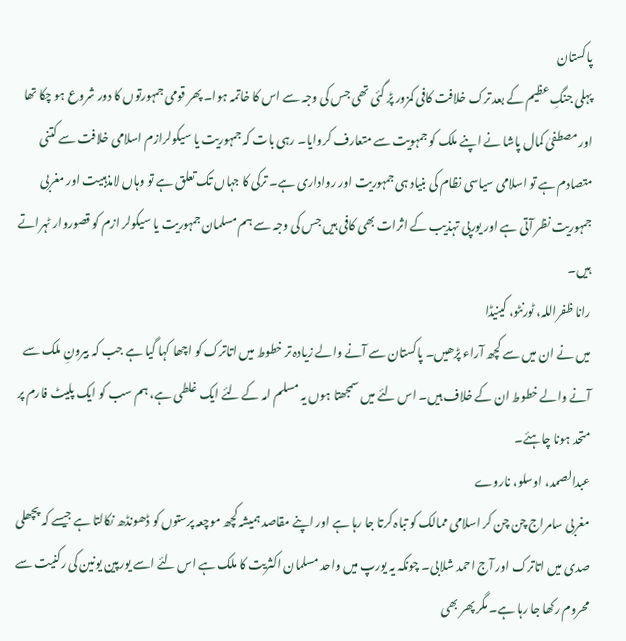پاکستان
پہلی جنگِ عظیم کے بعد ترک خلافت کافی کمزور پڑ گئی تھی جس کی وجہ سے اس کا خاتمہ ہوا۔ پھر قومی جمہورتوں کا دور شروع ہو چکا تھا اور مصطفیٰ کمال پاشا نے اپنے ملک کو جمہویت سے متعارف کروایا۔ رہی بات کہ جمہوریت یا سیکولرازم اسلامی خلافت سے کتنی متصادم ہے تو اسلامی سیاسی نظام کی بنیاد ہی جمہوریت اور رواداری ہے۔ ترکی کا جہاں تک تعلق ہے تو وہاں لامذہبیت اور مغربی جمہوریت نظر آتی ہے اور یورپی تہذیب کے اثرات بھی کافی ہیں جس کی وجہ سے ہم مسلمان جمہوریت یا سیکولر ازم کو قصوروار ٹہراتے ہیں۔
رانا ظفراللہ، ٹورنٹو، کینیڈا
میں نے ان میں سے کچھ آراء پڑھیں۔ پاکستان سے آنے والے زیادہ تر خطوط میں اتاترک کو اچھا کہا گیا ہے جب کہ بیرونِ ملک سے آنے والے خطوط ان کے خلاف ہیں۔ اس لئے میں سمجھتا ہوں یہ مسلم امہ کے لئے ایک غلطی ہے، ہم سب کو ایک پلیٹ فارم پر متحد ہونا چاہئے۔
عبدالصمد، اوسلو، ناروے
مغربی سامراج چن چن کر اسلامی ممالک کو تباہ کرتا جا رہا ہے اور اپنے مقاصد ہمیشہ کچھ موچعہ پرستوں کو ڈھونڈھ نکالتا ہے جیسے کہ پچھلی صدی میں اتاترک اور آج احمد شلابی۔ چونکہ یہ یورپ میں واحد مسلمان اکثریت کا ملک ہے اس لئے اسے یورپین یونین کی رکنیت سے محروم رکھا جا رہا ہے۔ مگر پھر بھی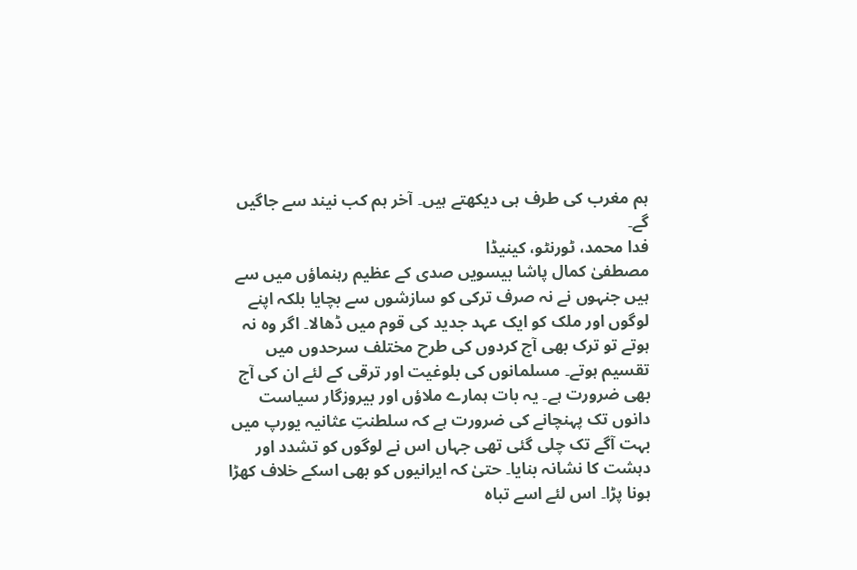ہم مغرب کی طرف ہی دیکھتے ہیں۔ آخر ہم کب نیند سے جاگیں گے۔
فدا محمد، ٹورنٹو، کینیڈا
مصطفیٰ کمال پاشا بیسویں صدی کے عظیم رہنماؤں میں سے ہیں جنہوں نے نہ صرف ترکی کو سازشوں سے بچایا بلکہ اپنے لوگوں اور ملک کو ایک عہد جدید کی قوم میں ڈھالا۔ اگر وہ نہ ہوتے تو ترک بھی آج کردوں کی طرح مختلف سرحدوں میں تقسیم ہوتے۔ مسلمانوں کی بلوغیت اور ترقی کے لئے ان کی آج بھی ضرورت ہے۔ یہ بات ہمارے ملاؤں اور بیروزگار سیاست دانوں تک پہنچانے کی ضرورت ہے کہ سلطنتِ عثانیہ یورپ میں بہت آگے تک چلی گئی تھی جہاں اس نے لوگوں کو تشدد اور دہشت کا نشانہ بنایا۔ حتیٰ کہ ایرانیوں کو بھی اسکے خلاف کھڑا ہونا پڑا۔ اس لئے اسے تباہ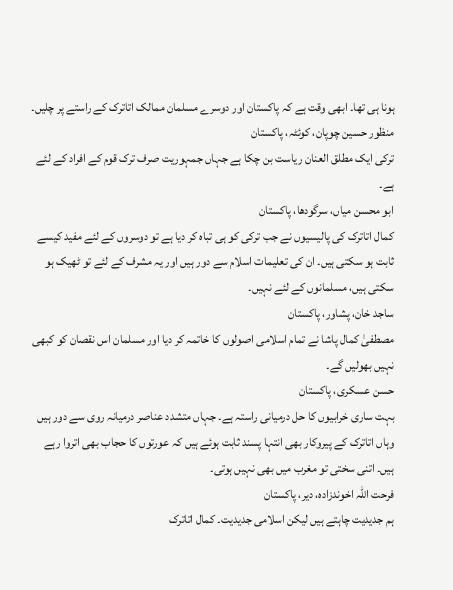ہونا ہی تھا۔ ابھی وقت ہے کہ پاکستان اور دوسرے مسلمان ممالک اتاترک کے راستے پر چلیں۔
منظور حسین چوپان، کوئٹہ، پاکستان
ترکی ایک مطلق العنان ریاست بن چکا ہے جہاں جمہوریت صرف ترک قوم کے افراد کے لئے ہے۔
ابو محسن میاں، سرگودھا، پاکستان
کمال اتاترک کی پالیسیوں نے جب ترکی کو ہی تباہ کر دیا ہے تو دوسروں کے لئے مفید کیسے ثابت ہو سکتی ہیں۔ ان کی تعلیمات اسلام سے دور ہیں اور یہ مشرف کے لئے تو ٹھیک ہو سکتی ہیں، مسلمانوں کے لئے نہیں۔
ساجد خان، پشاور، پاکستان
مصطفیٰ کمال پاشا نے تمام اسلامی اصولوں کا خاتمہ کر دیا اور مسلمان اس نقصان کو کبھی نہیں بھولیں گے۔
حسن عسکری، پاکستان
بہت ساری خرابیوں کا حل درمیانی راستہ ہے۔ جہاں متشدد عناصر درمیانہ روی سے دور ہیں وہاں اتاترک کے پیروکار بھی انتہا پسند ثابت ہوئے ہیں کہ عورتوں کا حجاب بھی اتروا رہے ہیں۔ اتنی سختی تو مغرب میں بھی نہیں ہوتی۔
فرحت اللہ اخوندزادہ، دیر، پاکستان
ہم جدیدیت چاہتے ہیں لیکن اسلامی جدیدیت۔ کمال اتاترک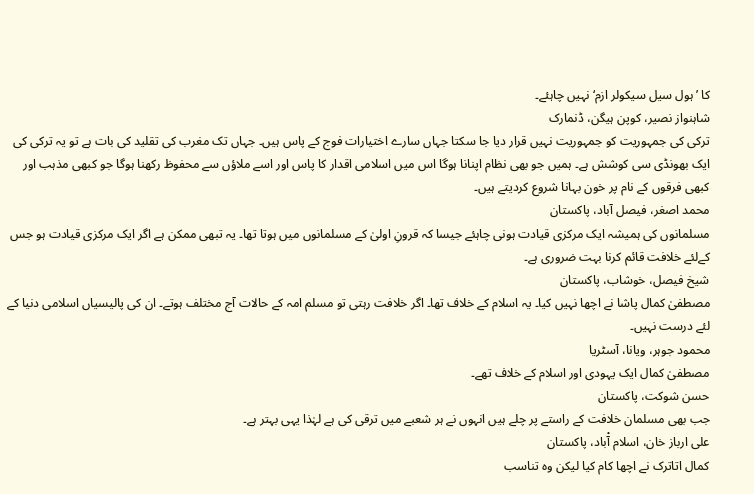کا ’ہول سیل سیکولر ازم‘ نہیں چاہئے۔
شاہنواز نصیر، کوپن ہیگن، ڈنمارک
ترکی کی جمہوریت کو جمہوریت نہیں قرار دیا جا سکتا جہاں سارے اختیارات فوج کے پاس ہیں۔ جہاں تک مغرب کی تقلید کی بات ہے تو یہ ترکی کی ایک بھونڈی سی کوشش ہے۔ ہمیں جو بھی نظام اپنانا ہوگا اس میں اسلامی اقدار کا پاس اور اسے ملاؤں سے محفوظ رکھنا ہوگا جو کبھی مذہب اور کبھی فرقوں کے نام پر خون بہانا شروع کردیتے ہیں۔
محمد اصغر، فیصل آباد، پاکستان
مسلمانوں کی ہمیشہ ایک مرکزی قیادت ہونی چاہئے جیسا کہ قرونِ اولیٰ کے مسلمانوں میں ہوتا تھا۔ یہ تبھی ممکن ہے اگر ایک مرکزی قیادت ہو جس کےلئے خلافت قائم کرنا بہت ضروری ہے۔
شیخ فیصل، خوشاب، پاکستان
مصطفیٰ کمال پاشا نے اچھا نہیں کیا۔ یہ اسلام کے خلاف تھا۔ اگر خلافت رہتی تو مسلم امہ کے حالات آج مختلف ہوتے۔ ان کی پالیسیاں اسلامی دنیا کے لئے درست نہیں۔
محمود جوہر، ویانا، آسٹریا
مصطفیٰ کمال ایک یہودی اور اسلام کے خلاف تھے۔
حسن شوکت، پاکستان
جب بھی مسلمان خلافت کے راستے پر چلے ہیں انہوں نے ہر شعبے میں ترقی کی ہے لہٰذا یہی بہتر ہے۔
علی ارباز خان، اسلام آْباد، پاکستان
کمال اتاترک نے اچھا کام کیا لیکن وہ تناسب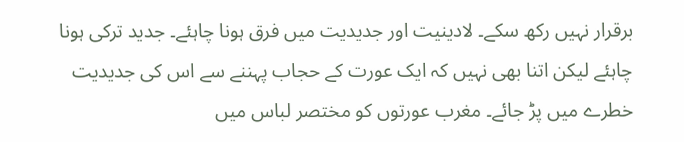برقرار نہیں رکھ سکے۔ لادینیت اور جدیدیت میں فرق ہونا چاہئے۔ جدید ترکی ہونا چاہئے لیکن اتنا بھی نہیں کہ ایک عورت کے حجاب پہننے سے اس کی جدیدیت خطرے میں پڑ جائے۔ مغرب عورتوں کو مختصر لباس میں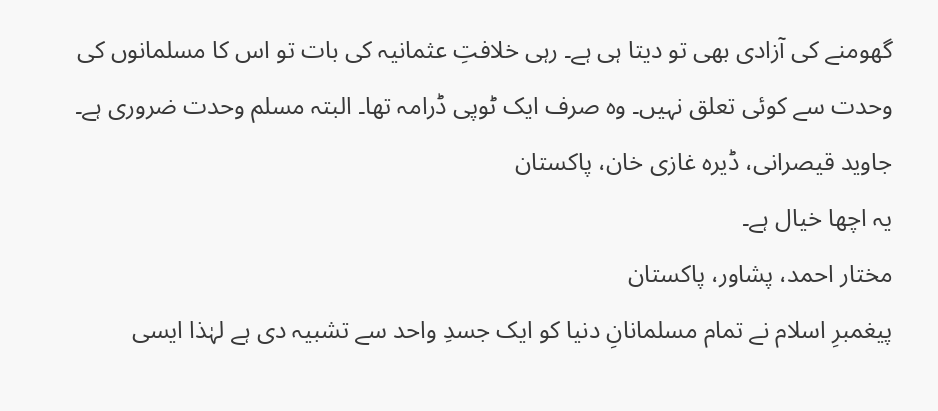گھومنے کی آزادی بھی تو دیتا ہی ہے۔ رہی خلافتِ عثمانیہ کی بات تو اس کا مسلمانوں کی وحدت سے کوئی تعلق نہیں۔ وہ صرف ایک ٹوپی ڈرامہ تھا۔ البتہ مسلم وحدت ضروری ہے۔
جاوید قیصرانی، ڈیرہ غازی خان، پاکستان
یہ اچھا خیال ہے۔
مختار احمد، پشاور، پاکستان
پیغمبرِ اسلام نے تمام مسلمانانِ دنیا کو ایک جسدِ واحد سے تشبیہ دی ہے لہٰذا ایسی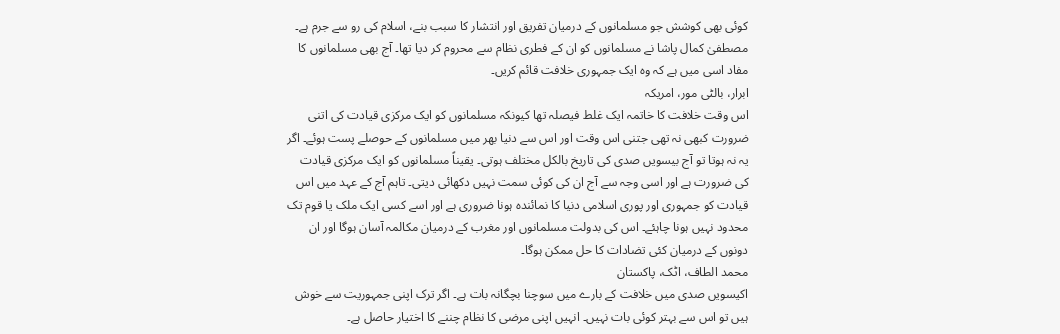کوئی بھی کوشش جو مسلمانوں کے درمیان تفریق اور انتشار کا سبب بنے، اسلام کی رو سے جرم ہے۔ مصطفیٰ کمال پاشا نے مسلمانوں کو ان کے فطری نظام سے محروم کر دیا تھا۔ آج بھی مسلمانوں کا مفاد اسی میں ہے کہ وہ ایک جمہوری خلافت قائم کریں۔
ابرار، بالٹی مور، امریکہ
اس وقت خلافت کا خاتمہ ایک غلط فیصلہ تھا کیونکہ مسلمانوں کو ایک مرکزی قیادت کی اتنی ضرورت کبھی نہ تھی جتنی اس وقت اور اس سے دنیا بھر میں مسلمانوں کے حوصلے پست ہوئے۔ اگر یہ نہ ہوتا تو آج بیسویں صدی کی تاریخ بالکل مختلف ہوتی۔ یقیناً مسلمانوں کو ایک مرکزی قیادت کی ضرورت ہے اور اسی وجہ سے آج ان کی کوئی سمت نہیں دکھائی دیتی۔ تاہم آج کے عہد میں اس قیادت کو جمہوری اور پوری اسلامی دنیا کا نمائندہ ہونا ضروری ہے اور اسے کسی ایک ملک یا قوم تک محدود نہیں ہونا چاہئے۔ اس کی بدولت مسلمانوں اور مغرب کے درمیان مکالمہ آسان ہوگا اور ان دونوں کے درمیان کئی تضادات کا حل ممکن ہوگا۔
محمد الطاف، اٹک، پاکستان
اکیسویں صدی میں خلافت کے بارے میں سوچنا بچگانہ بات ہے۔ اگر ترک اپنی جمہوریت سے خوش ہیں تو اس سے بہتر کوئی بات نہیں۔ انہیں اپنی مرضی کا نظام چننے کا اختیار حاصل ہے۔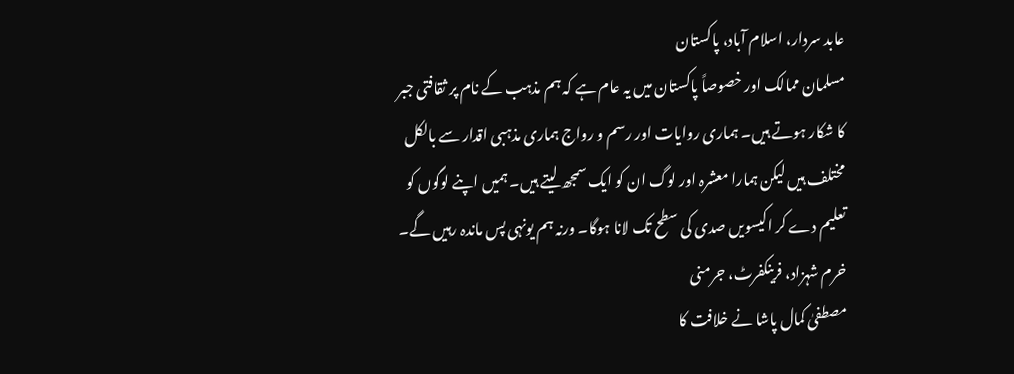عابد سردار، اسلام آباد، پاکستان
مسلمان ممالک اور خصوصاً پاکستان میں یہ عام ہے کہ ہم مذہب کے نام پر ثقافتی جبر کا شکار ہوتے ہیں۔ ہماری روایات اور رسم و رواج ہماری مذہبی اقدار سے بالکل مختلف ہیں لیکن ہمارا معشرہ اور لوگ ان کو ایک سمجھ لیتے ہیں۔ ہمیں اپنے لوگوں کو تعلیم دے کر اکیسویں صدی کی سطح تک لانا ہوگا۔ ورنہ ہم یونہی پس ماندہ رہیں گے۔
خرم شہزاد، فرینکفرٹ، جرمنی
مصطفیٰ کمال پاشا نے خلافت کا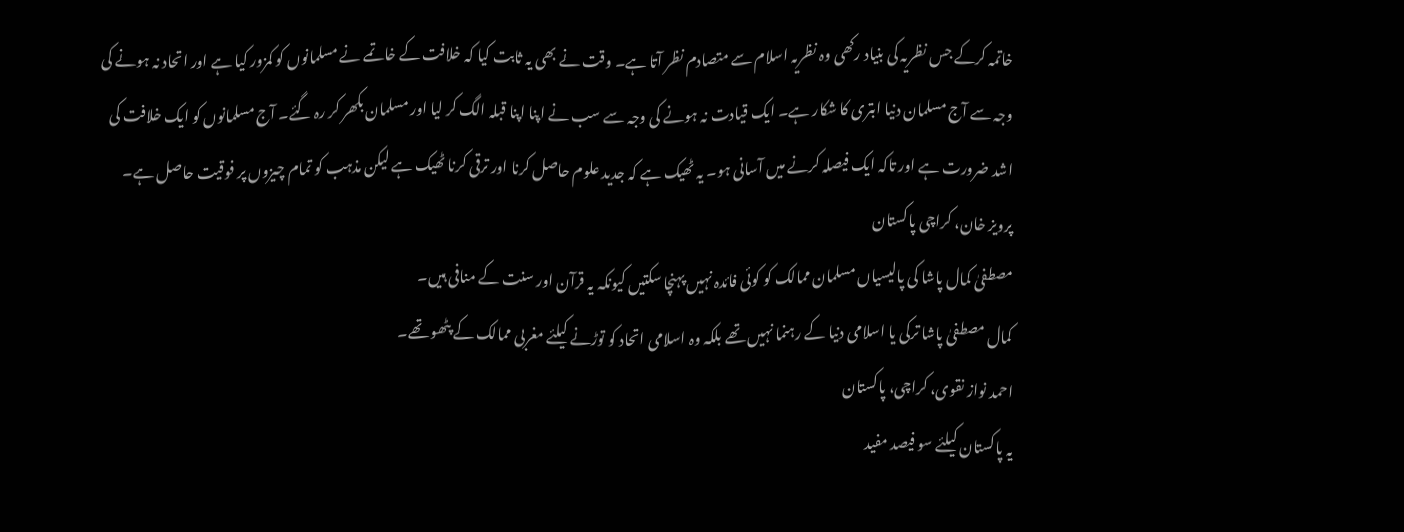خاتمہ کرکے جس نظریہ کی بنیاد رکھی وہ نظریہ اسلام سے متصادم نظر آتا ہے۔ وقت نے بھی یہ ثابت کیا کہ خلافت کے خاتمے نے مسلمانوں کو کمزور کیا ہے اور اتحاد نہ ہونے کی وجہ سے آج مسلمان دنیا ابتری کا شکار ہے۔ ایک قیادت نہ ہونے کی وجہ سے سب نے اپنا اپنا قبلہ الگ کر لیا اور مسلمان بکھر کر رہ گئے۔ آج مسلمانوں کو ایک خلافت کی اشد ضرورت ہے اور تاکہ ایک فیصلہ کرنے میں آسانی ہو۔ یہ ٹھیک ہے کہ جدید علوم حاصل کرنا اور ترقی کرنا ٹھیک ہے لیکن مذہب کو تمام چیزوں پر فوقیت حاصل ہے۔
پرویز خان، کراچی پاکستان
مصطفیٰ کمال پاشا کی پالیسیاں مسلمان ممالک کو کوئی فائدہ نہیں پہنچا سکتیں کیونکہ یہ قرآن اور سنت کے منافی ہیں۔
کمال مصطفیٰ پاشا ترکی یا اسلامی دنیا کے رہنما نہیں تھے بلکہ وہ اسلامی اتحاد کو توڑنے کیلئے مغربی ممالک کے پٹھو تھے۔
احمد نواز نقوی، کراچی، پاکستان
یہ پاکستان کیلئے سو فیصد مفید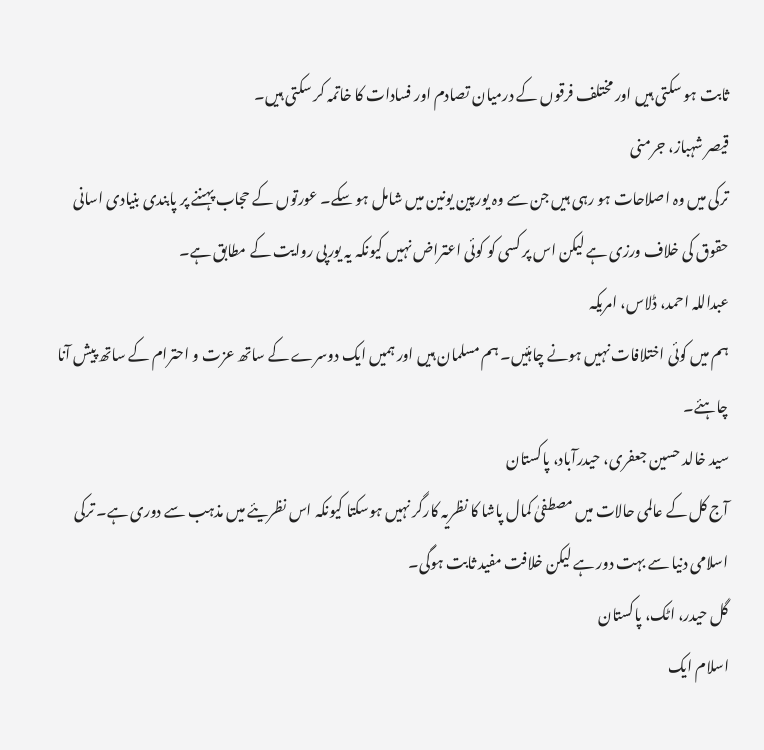ثابت ہو سکتی ہیں اور مختلف فرقوں کے درمیان تصادم اور فسادات کا خاتمہ کر سکتی ہیں۔
قیصر شہباز، جرمنی
ترکی میں وہ اصلاحات ہو رہی ہیں جن سے وہ یورپین یونین میں شامل ہو سکے۔ عورتوں کے حجاب پہننے پر پابندی بنیادی اسانی حقوق کی خلاف ورزی ہے لیکن اس پر کسی کو کوئی اعتراض نہیں کیونکہ یہ یورپی روایت کے مطابق ہے۔
عبداللہ احمد، ڈلاس، امریکہ
ہم میں کوئی اختلافات نہیں ہونے چاہئیں۔ ہم مسلمان ہیں اور ہمیں ایک دوسرے کے ساتھ عزت و احترام کے ساتھ پیش آنا چاہئے۔
سید خالد حسین جعفری، حیدرآباد، پاکستان
آج کل کے عالمی حالات میں مصطفیٰ کمال پاشا کا نظریہ کارگر نہیں ہوسکتا کیونکہ اس نظریئے میں مذہب سے دوری ہے۔ ترکی اسلامی دنیا سے بہت دور ہے لیکن خلافت مفید ثابت ہوگی۔
گل حیدر، اٹک، پاکستان
اسلام ایک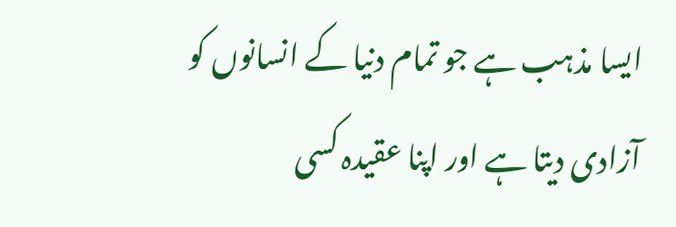ایسا مذہب ہے جو تمام دنیا کے انسانوں کو آزادی دیتا ہے اور اپنا عقیدہ کسی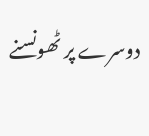دوسرے پر ٹھونسنے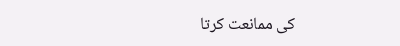کی ممانعت کرتا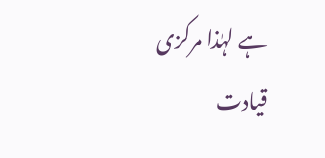ہے لہٰذا مرکزی قیادت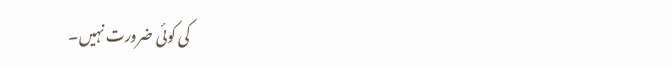کی کوئی ضرورت نہیں۔